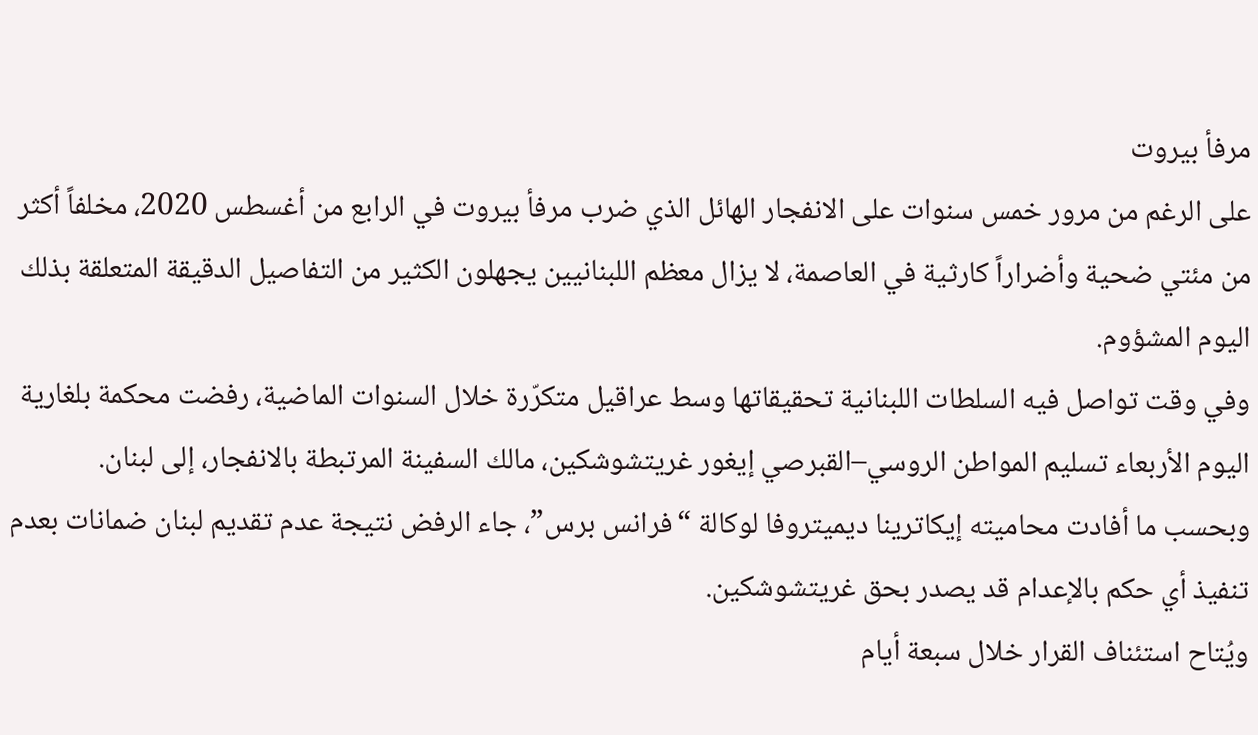مرفأ بيروت
على الرغم من مرور خمس سنوات على الانفجار الهائل الذي ضرب مرفأ بيروت في الرابع من أغسطس 2020، مخلفاً أكثر من مئتي ضحية وأضراراً كارثية في العاصمة، لا يزال معظم اللبنانيين يجهلون الكثير من التفاصيل الدقيقة المتعلقة بذلك اليوم المشؤوم.
وفي وقت تواصل فيه السلطات اللبنانية تحقيقاتها وسط عراقيل متكرّرة خلال السنوات الماضية، رفضت محكمة بلغارية اليوم الأربعاء تسليم المواطن الروسي–القبرصي إيغور غريتشوشكين، مالك السفينة المرتبطة بالانفجار، إلى لبنان.
وبحسب ما أفادت محاميته إيكاترينا ديميتروفا لوكالة “فرانس برس”، جاء الرفض نتيجة عدم تقديم لبنان ضمانات بعدم تنفيذ أي حكم بالإعدام قد يصدر بحق غريتشوشكين.
ويُتاح استئناف القرار خلال سبعة أيام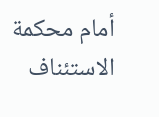أمام محكمة الاستئناف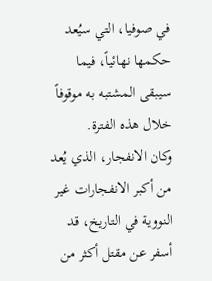في صوفيا، التي سيُعد حكمها نهائياً، فيما سيبقى المشتبه به موقوفاً خلال هذه الفترة.
وكان الانفجار، الذي يُعد من أكبر الانفجارات غير النووية في التاريخ، قد أسفر عن مقتل أكثر من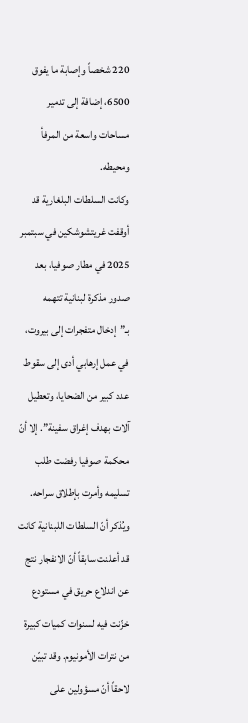220 شخصاً وإصابة ما يفوق 6500، إضافة إلى تدمير مساحات واسعة من المرفأ ومحيطه.
وكانت السلطات البلغارية قد أوقفت غريتشوشكين في سبتمبر 2025 في مطار صوفيا، بعد صدور مذكرة لبنانية تتهمه بـ”إدخال متفجرات إلى بيروت، في عمل إرهابي أدى إلى سقوط عدد كبير من الضحايا، وتعطيل آلات بهدف إغراق سفينة”. إلا أنّ محكمة صوفيا رفضت طلب تسليمه وأمرت بإطلاق سراحه.
ويُذكر أنّ السلطات اللبنانية كانت قد أعلنت سابقاً أنّ الانفجار نتج عن اندلاع حريق في مستودع خزّنت فيه لسنوات كميات كبيرة من نترات الأمونيوم. وقد تبيّن لاحقاً أنّ مسؤولين على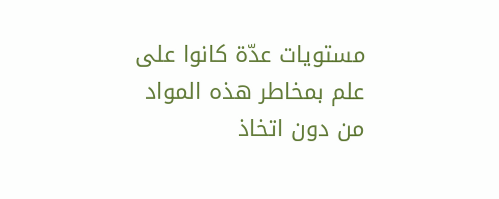مستويات عدّة كانوا على علم بمخاطر هذه المواد من دون اتخاذ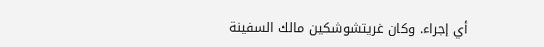أي إجراء. وكان غريتشوشكين مالك السفينة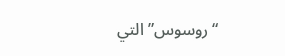“روسوس” التي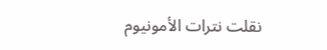نقلت نترات الأمونيوم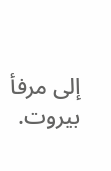إلى مرفأ بيروت.